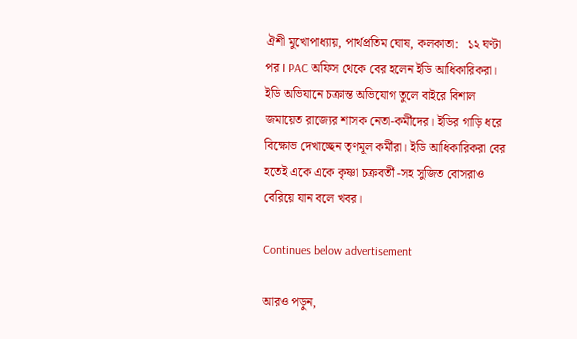ঐশী মুখোপাধ্যায়, পার্থপ্রতিম ঘোষ, কলকাতা:   ১২ ঘণ্টা পর I PAC অফিস থেকে বের হলেন ইডি আধিকারিকরা। ইডি অভিযানে চক্রান্ত অভিযোগ তুলে বাইরে বিশাল জমায়েত রাজ্যের শাসক নেতা-কর্মীদের। ইডির গাড়ি ধরে বিক্ষোভ দেখাচ্ছেন তৃণমূল কর্মীরা। ইডি আধিকারিকরা বের হতেই একে একে কৃষ্ণা চক্রবর্তী -সহ সুজিত বোসরাও বেরিয়ে যান বলে খবর।

Continues below advertisement

আরও পড়ুন,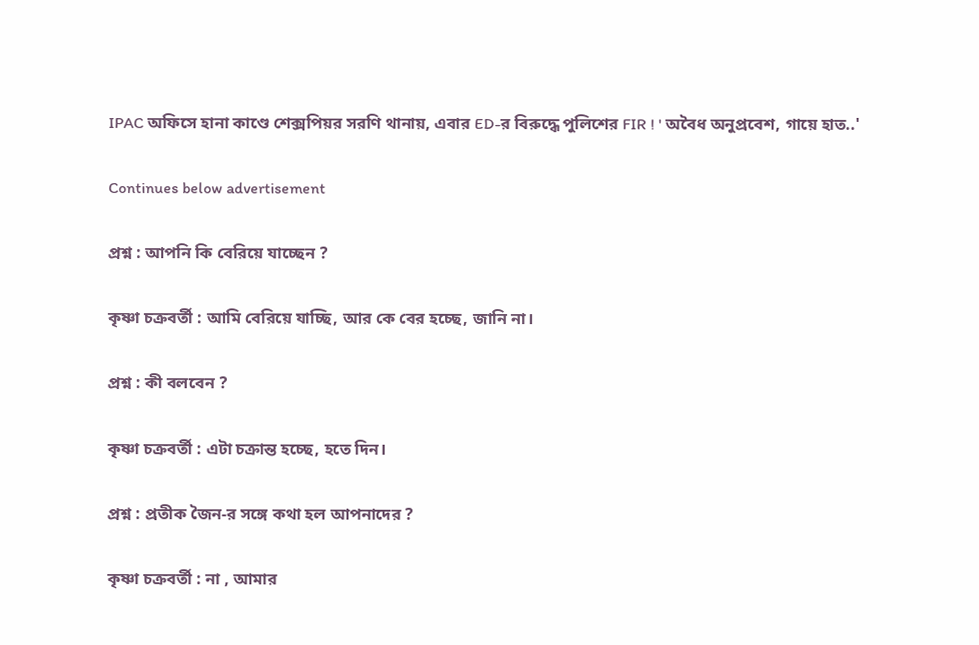IPAC অফিসে হানা কাণ্ডে শেক্সপিয়র সরণি থানায়, এবার ED-র বিরুদ্ধে পুলিশের FIR ! ' অবৈধ অনুপ্রবেশ, গায়ে হাত..'

Continues below advertisement

প্রশ্ন : আপনি কি বেরিয়ে যাচ্ছেন ?

কৃষ্ণা চক্রবর্তী : আমি বেরিয়ে যাচ্ছি, আর কে বের হচ্ছে, জানি না।

প্রশ্ন : কী বলবেন ?

কৃষ্ণা চক্রবর্তী : এটা চক্রান্ত হচ্ছে, হতে দিন।

প্রশ্ন : প্রতীক জৈন-র সঙ্গে কথা হল আপনাদের ?

কৃষ্ণা চক্রবর্তী : না , আমার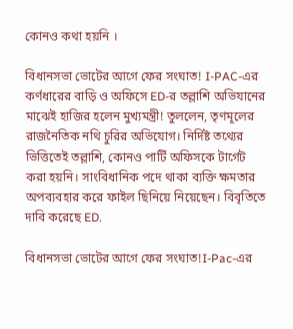কোনও কথা হয়নি ।

বিধানসভা ভোটের আগে ফের সংঘাত! I-PAC-এর কর্ণধারের বাড়ি ও অফিসে ED-র তল্লাশি অভিযানের মাঝেই হাজির হলেন মুখ্যমন্ত্রী! তুললেন, তৃণমূলের রাজনৈতিক নথি চুরির অভিযোগ। নির্দিষ্ট তথ্যের ভিত্তিতেই তল্লাশি, কোনও পার্টি অফিসকে টার্গেট করা হয়নি। সাংবিধানিক পদে থাকা ব্যক্তি ক্ষমতার অপব্যবহার করে ফাইল ছিনিয়ে নিয়েছেন। বিবৃতিতে দাবি করেছে ED.

বিধানসভা ভোটের আগে ফের সংঘাত!I-Pac-এর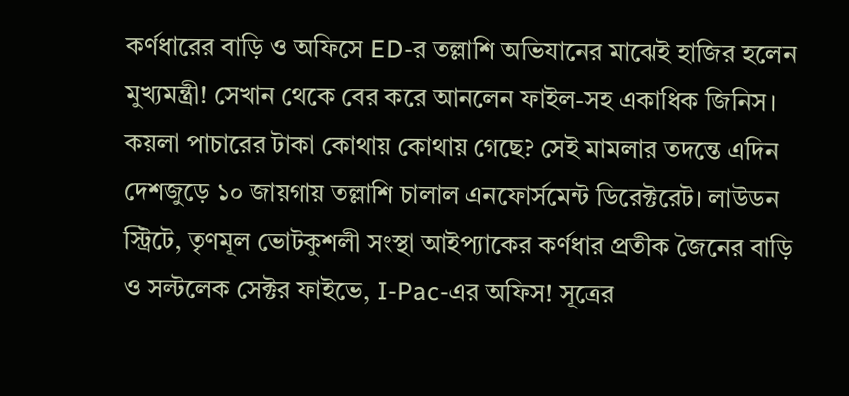কর্ণধারের বাড়ি ও অফিসে ED-র তল্লাশি অভিযানের মাঝেই হাজির হলেন মুখ্যমন্ত্রী! সেখান থেকে বের করে আনলেন ফাইল-সহ একাধিক জিনিস। কয়লা পাচারের টাকা কোথায় কোথায় গেছে? সেই মামলার তদন্তে এদিন দেশজুড়ে ১০ জায়গায় তল্লাশি চালাল এনফোর্সমেন্ট ডিরেক্টরেট। লাউডন স্ট্রিটে, তৃণমূল ভোটকুশলী সংস্থা আইপ্যাকের কর্ণধার প্রতীক জৈনের বাড়ি ও সল্টলেক সেক্টর ফাইভে, I-Pac-এর অফিস! সূত্রের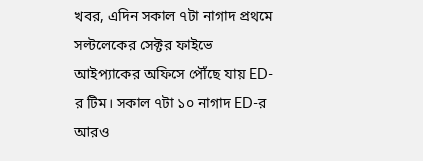খবর, এদিন সকাল ৭টা নাগাদ প্রথমে সল্টলেকের সেক্টর ফাইভে আইপ্যাকের অফিসে পৌঁছে যায় ED-র টিম। সকাল ৭টা ১০ নাগাদ ED-র আরও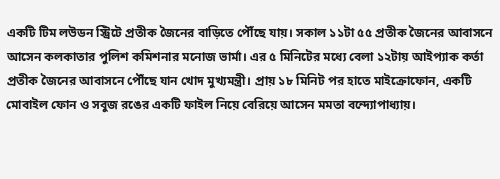একটি টিম লউডন স্ট্রিটে প্রতীক জৈনের বাড়িতে পৌঁছে যায়। সকাল ১১টা ৫৫ প্রতীক জৈনের আবাসনে আসেন কলকাতার পুলিশ কমিশনার মনোজ ভার্মা। এর ৫ মিনিটের মধ্যে বেলা ১২টায় আইপ্যাক কর্তা প্রতীক জৈনের আবাসনে পৌঁছে যান খোদ মুখ্যমন্ত্রী। প্রায় ১৮ মিনিট পর হাতে মাইক্রোফোন, একটি মোবাইল ফোন ও সবুজ রঙের একটি ফাইল নিয়ে বেরিয়ে আসেন মমতা বন্দ্যোপাধ্যায়।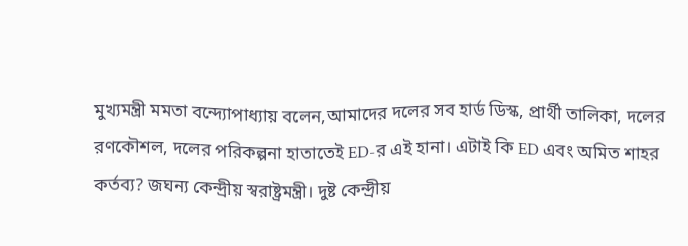মুখ্যমন্ত্রী মমতা বন্দ্যোপাধ্যায় বলেন,আমাদের দলের সব হার্ড ডিস্ক, প্রার্থী তালিকা, দলের রণকৌশল, দলের পরিকল্পনা হাতাতেই ED-র এই হানা। এটাই কি ED এবং অমিত শাহর কর্তব্য? জঘন্য কেন্দ্রীয় স্বরাষ্ট্রমন্ত্রী। দুষ্ট কেন্দ্রীয়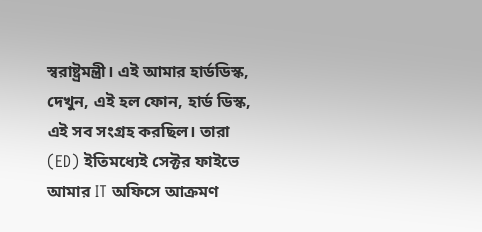স্বরাষ্ট্রমন্ত্রী। এই আমার হার্ডডিস্ক, দেখুন, এই হল ফোন, হার্ড ডিস্ক, এই সব সংগ্রহ করছিল। তারা (ED) ইতিমধ্যেই সেক্টর ফাইভে আমার IT অফিসে আক্রমণ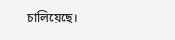চালিয়েছে।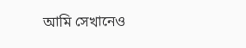আমি সেখানেও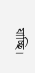যাচ্ছি।